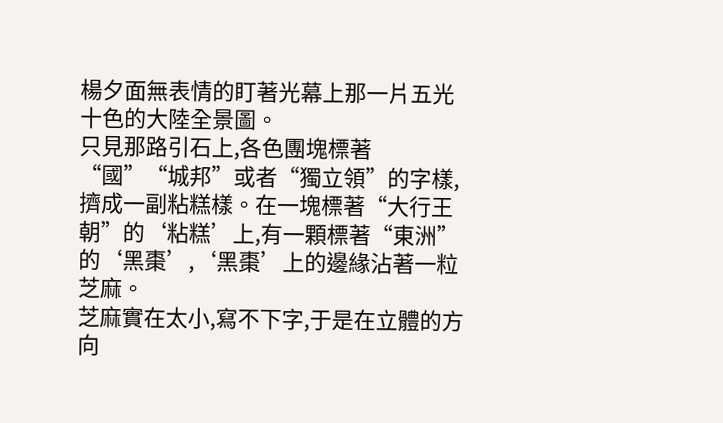楊夕面無表情的盯著光幕上那一片五光十色的大陸全景圖。
只見那路引石上,各色團塊標著“國”“城邦”或者“獨立領”的字樣,擠成一副粘糕樣。在一塊標著“大行王朝”的‘粘糕’上,有一顆標著“東洲”的‘黑棗’,‘黑棗’上的邊緣沾著一粒芝麻。
芝麻實在太小,寫不下字,于是在立體的方向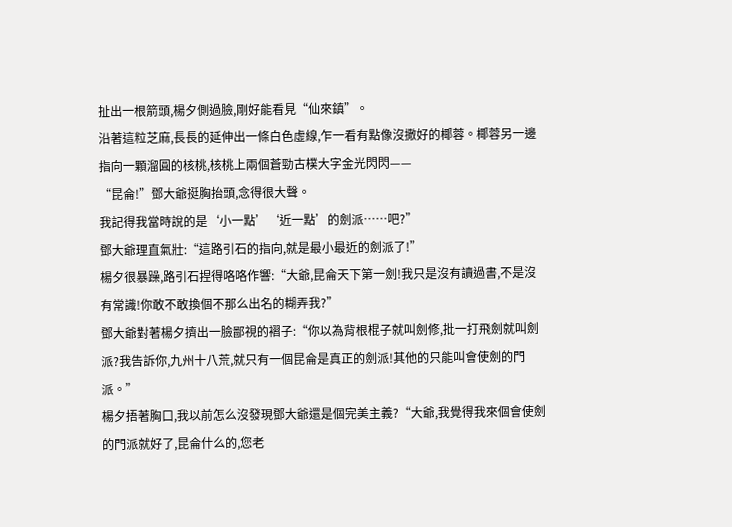扯出一根箭頭,楊夕側過臉,剛好能看見“仙來鎮”。
沿著這粒芝麻,長長的延伸出一條白色虛線,乍一看有點像沒撒好的椰蓉。椰蓉另一邊指向一顆溜圓的核桃,核桃上兩個蒼勁古樸大字金光閃閃——
“昆侖!”鄧大爺挺胸抬頭,念得很大聲。
我記得我當時說的是‘小一點’‘近一點’的劍派……吧?”
鄧大爺理直氣壯:“這路引石的指向,就是最小最近的劍派了!”
楊夕很暴躁,路引石捏得咯咯作響:“大爺,昆侖天下第一劍!我只是沒有讀過書,不是沒有常識!你敢不敢換個不那么出名的糊弄我?”
鄧大爺對著楊夕擠出一臉鄙視的褶子:“你以為背根棍子就叫劍修,批一打飛劍就叫劍派?我告訴你,九州十八荒,就只有一個昆侖是真正的劍派!其他的只能叫會使劍的門派。”
楊夕捂著胸口,我以前怎么沒發現鄧大爺還是個完美主義?“大爺,我覺得我來個會使劍的門派就好了,昆侖什么的,您老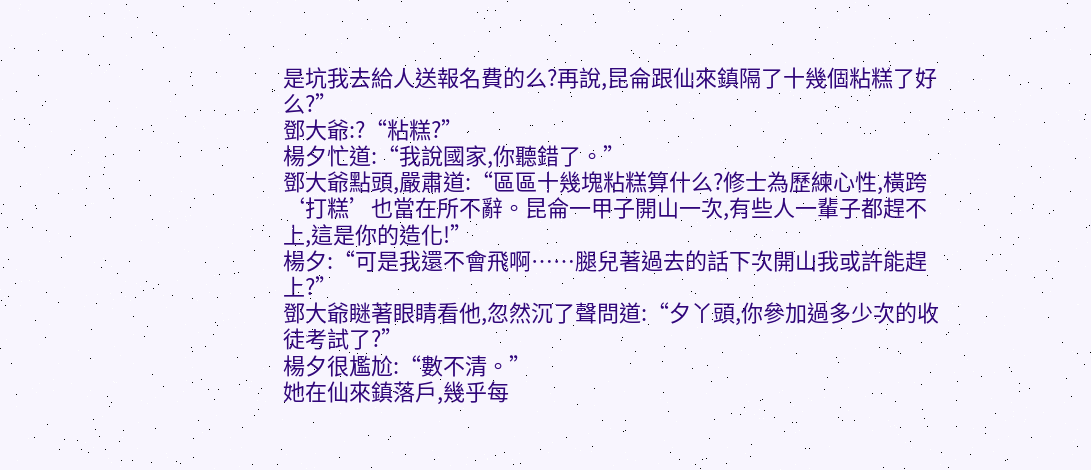是坑我去給人送報名費的么?再說,昆侖跟仙來鎮隔了十幾個粘糕了好么?”
鄧大爺:?“粘糕?”
楊夕忙道:“我說國家,你聽錯了。”
鄧大爺點頭,嚴肅道:“區區十幾塊粘糕算什么?修士為歷練心性,橫跨‘打糕’也當在所不辭。昆侖一甲子開山一次,有些人一輩子都趕不上,這是你的造化!”
楊夕:“可是我還不會飛啊……腿兒著過去的話下次開山我或許能趕上?”
鄧大爺瞇著眼睛看他,忽然沉了聲問道:“夕丫頭,你參加過多少次的收徒考試了?”
楊夕很尷尬:“數不清。”
她在仙來鎮落戶,幾乎每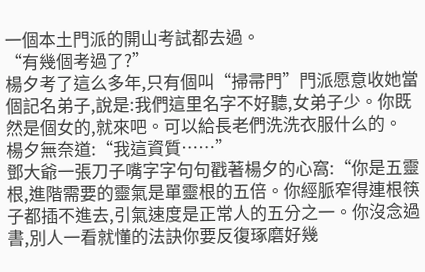一個本土門派的開山考試都去過。
“有幾個考過了?”
楊夕考了這么多年,只有個叫“掃帚門”門派愿意收她當個記名弟子,說是:我們這里名字不好聽,女弟子少。你既然是個女的,就來吧。可以給長老們洗洗衣服什么的。
楊夕無奈道:“我這資質……”
鄧大爺一張刀子嘴字字句句戳著楊夕的心窩:“你是五靈根,進階需要的靈氣是單靈根的五倍。你經脈窄得連根筷子都插不進去,引氣速度是正常人的五分之一。你沒念過書,別人一看就懂的法訣你要反復琢磨好幾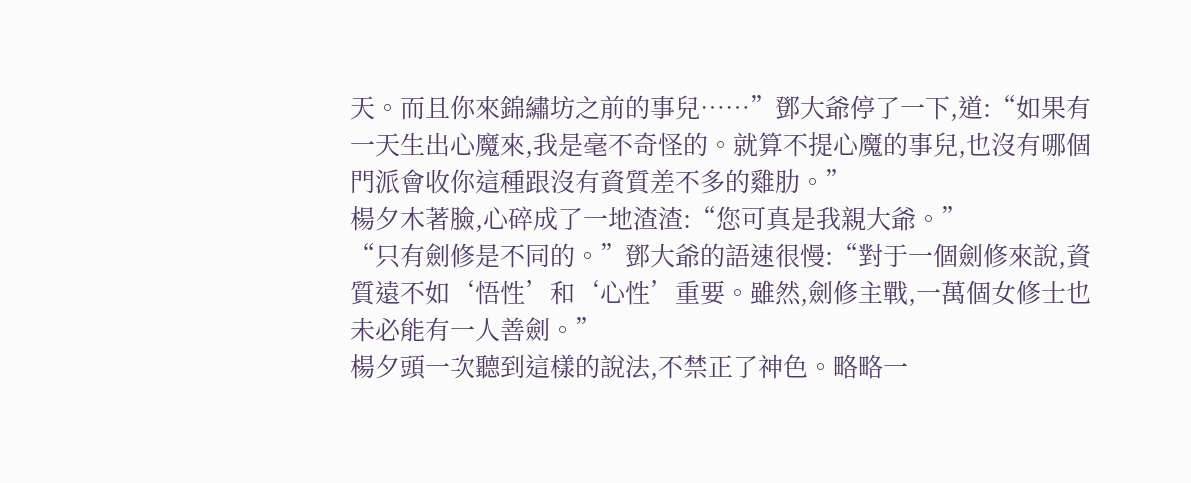天。而且你來錦繡坊之前的事兒……”鄧大爺停了一下,道:“如果有一天生出心魔來,我是毫不奇怪的。就算不提心魔的事兒,也沒有哪個門派會收你這種跟沒有資質差不多的雞肋。”
楊夕木著臉,心碎成了一地渣渣:“您可真是我親大爺。”
“只有劍修是不同的。”鄧大爺的語速很慢:“對于一個劍修來說,資質遠不如‘悟性’和‘心性’重要。雖然,劍修主戰,一萬個女修士也未必能有一人善劍。”
楊夕頭一次聽到這樣的說法,不禁正了神色。略略一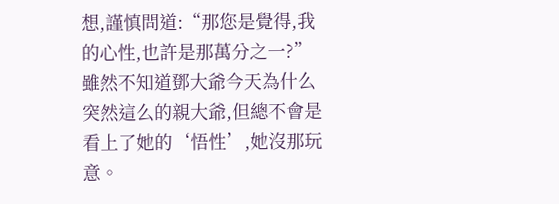想,謹慎問道:“那您是覺得,我的心性,也許是那萬分之一?”
雖然不知道鄧大爺今天為什么突然這么的親大爺,但總不會是看上了她的‘悟性’,她沒那玩意。